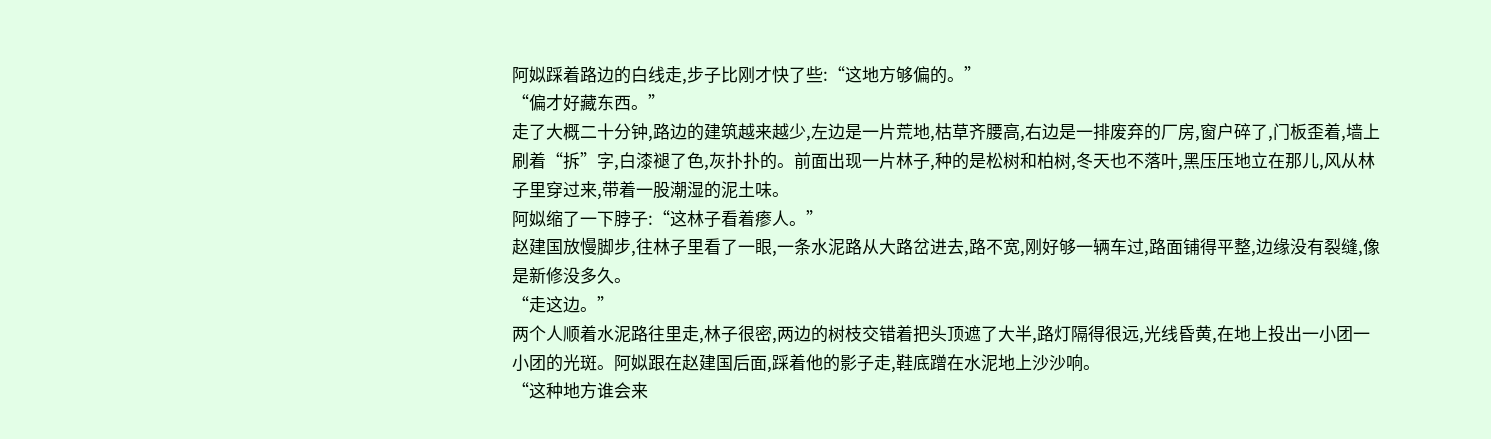阿姒踩着路边的白线走,步子比刚才快了些:“这地方够偏的。”
“偏才好藏东西。”
走了大概二十分钟,路边的建筑越来越少,左边是一片荒地,枯草齐腰高,右边是一排废弃的厂房,窗户碎了,门板歪着,墙上刷着“拆”字,白漆褪了色,灰扑扑的。前面出现一片林子,种的是松树和柏树,冬天也不落叶,黑压压地立在那儿,风从林子里穿过来,带着一股潮湿的泥土味。
阿姒缩了一下脖子:“这林子看着瘆人。”
赵建国放慢脚步,往林子里看了一眼,一条水泥路从大路岔进去,路不宽,刚好够一辆车过,路面铺得平整,边缘没有裂缝,像是新修没多久。
“走这边。”
两个人顺着水泥路往里走,林子很密,两边的树枝交错着把头顶遮了大半,路灯隔得很远,光线昏黄,在地上投出一小团一小团的光斑。阿姒跟在赵建国后面,踩着他的影子走,鞋底蹭在水泥地上沙沙响。
“这种地方谁会来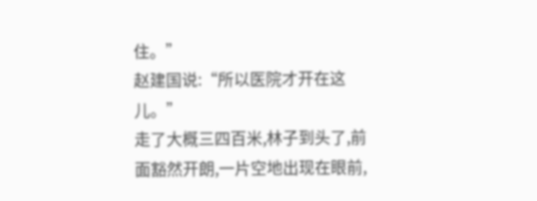住。”
赵建国说:“所以医院才开在这儿。”
走了大概三四百米,林子到头了,前面豁然开朗,一片空地出现在眼前,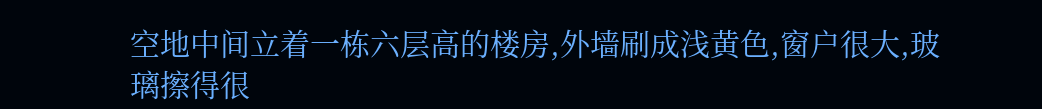空地中间立着一栋六层高的楼房,外墙刷成浅黄色,窗户很大,玻璃擦得很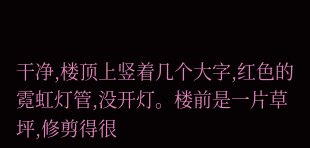干净,楼顶上竖着几个大字,红色的霓虹灯管,没开灯。楼前是一片草坪,修剪得很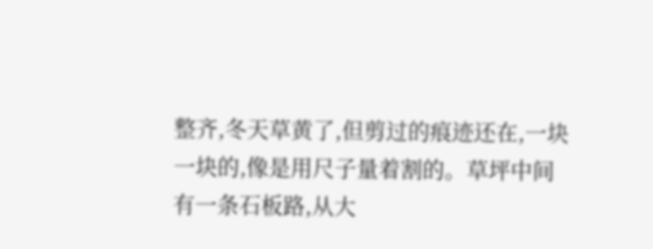整齐,冬天草黄了,但剪过的痕迹还在,一块一块的,像是用尺子量着割的。草坪中间有一条石板路,从大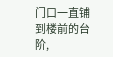门口一直铺到楼前的台阶,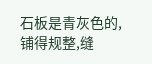石板是青灰色的,铺得规整,缝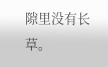隙里没有长草。